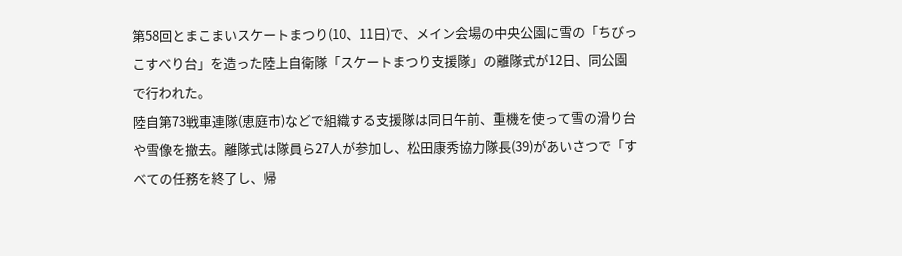第58回とまこまいスケートまつり(10、11日)で、メイン会場の中央公園に雪の「ちびっこすべり台」を造った陸上自衛隊「スケートまつり支援隊」の離隊式が12日、同公園で行われた。
陸自第73戦車連隊(恵庭市)などで組織する支援隊は同日午前、重機を使って雪の滑り台や雪像を撤去。離隊式は隊員ら27人が参加し、松田康秀協力隊長(39)があいさつで「すべての任務を終了し、帰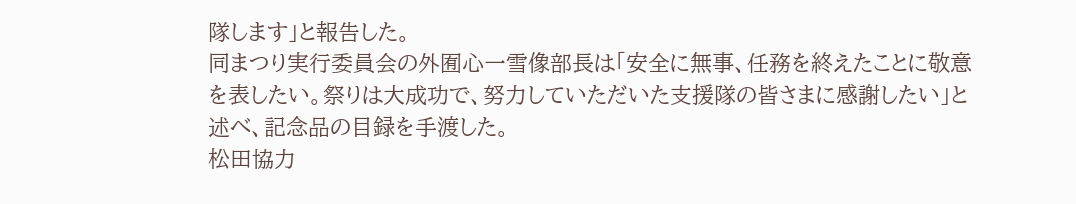隊します」と報告した。
同まつり実行委員会の外囿心一雪像部長は「安全に無事、任務を終えたことに敬意を表したい。祭りは大成功で、努力していただいた支援隊の皆さまに感謝したい」と述べ、記念品の目録を手渡した。
松田協力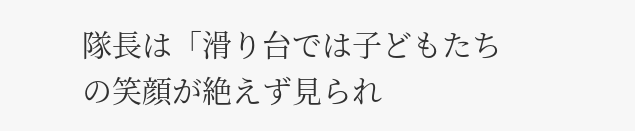隊長は「滑り台では子どもたちの笑顔が絶えず見られ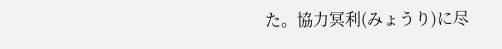た。協力冥利(みょうり)に尽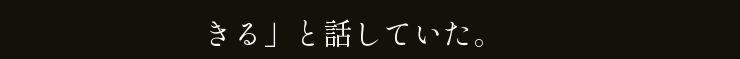きる」と話していた。